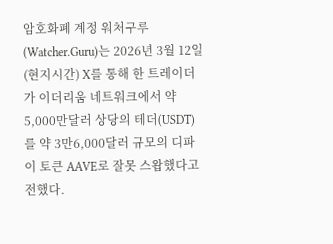암호화폐 계정 워처구루(Watcher.Guru)는 2026년 3월 12일(현지시간) X를 통해 한 트레이더가 이더리움 네트워크에서 약 5,000만달러 상당의 테더(USDT)를 약 3만6,000달러 규모의 디파이 토큰 AAVE로 잘못 스왑했다고 전했다.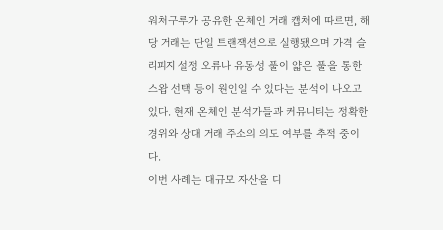워처구루가 공유한 온체인 거래 캡처에 따르면, 해당 거래는 단일 트랜잭션으로 실행됐으며 가격 슬리피지 설정 오류나 유동성 풀이 얇은 풀을 통한 스왑 선택 등이 원인일 수 있다는 분석이 나오고 있다. 현재 온체인 분석가들과 커뮤니티는 정확한 경위와 상대 거래 주소의 의도 여부를 추적 중이다.
이번 사례는 대규모 자산을 디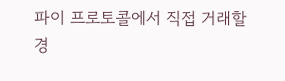파이 프로토콜에서 직접 거래할 경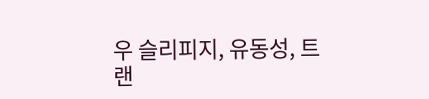우 슬리피지, 유동성, 트랜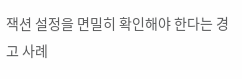잭션 설정을 면밀히 확인해야 한다는 경고 사례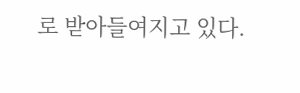로 받아들여지고 있다.